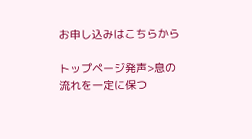お申し込みはこちらから

トップページ発声>息の流れを一定に保つ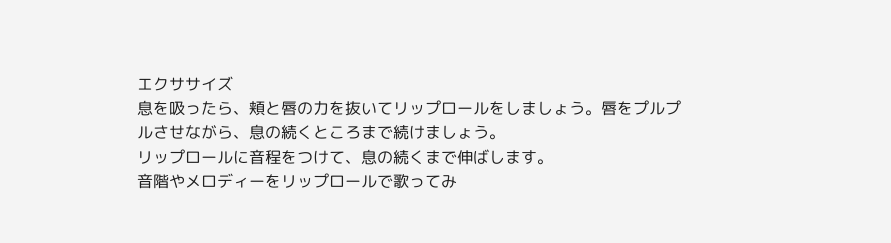エクササイズ
息を吸ったら、頬と唇の力を抜いてリップロールをしましょう。唇をプルプ
ルさせながら、息の続くところまで続けましょう。
リップロールに音程をつけて、息の続くまで伸ばします。
音階やメロディーをリップロールで歌ってみ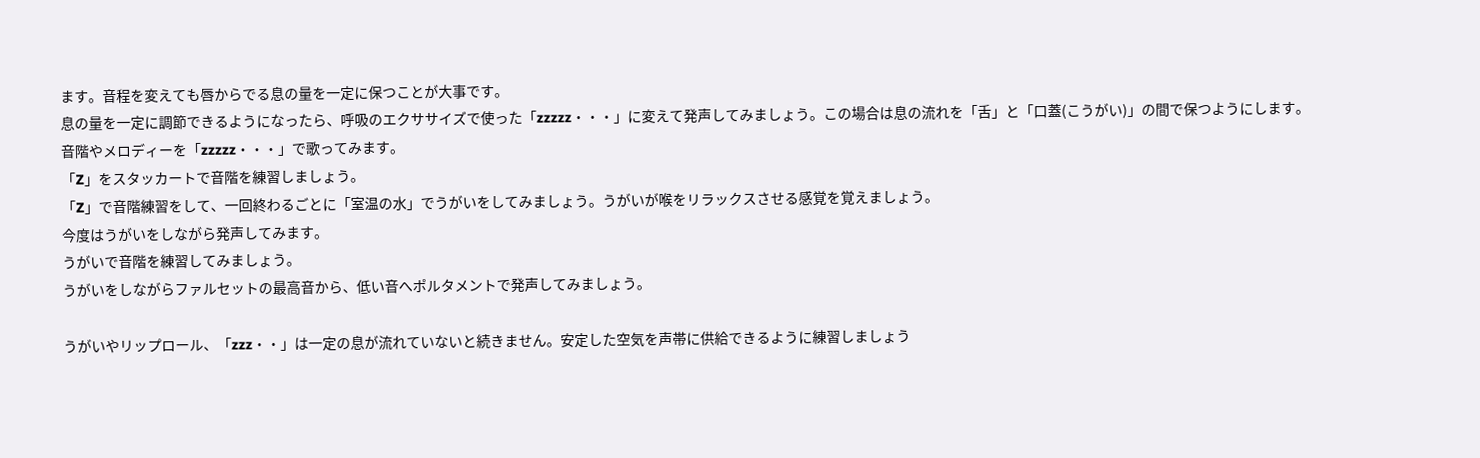ます。音程を変えても唇からでる息の量を一定に保つことが大事です。
息の量を一定に調節できるようになったら、呼吸のエクササイズで使った「zzzzz・・・」に変えて発声してみましょう。この場合は息の流れを「舌」と「口蓋(こうがい)」の間で保つようにします。
音階やメロディーを「zzzzz・・・」で歌ってみます。
「Z」をスタッカートで音階を練習しましょう。
「Z」で音階練習をして、一回終わるごとに「室温の水」でうがいをしてみましょう。うがいが喉をリラックスさせる感覚を覚えましょう。
今度はうがいをしながら発声してみます。
うがいで音階を練習してみましょう。
うがいをしながらファルセットの最高音から、低い音へポルタメントで発声してみましょう。

うがいやリップロール、「zzz・・」は一定の息が流れていないと続きません。安定した空気を声帯に供給できるように練習しましょう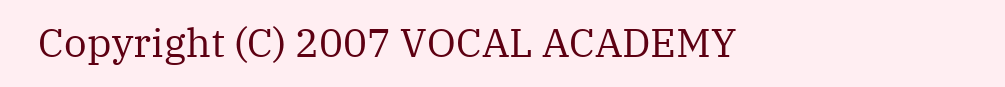Copyright (C) 2007 VOCAL ACADEMY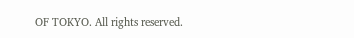OF TOKYO. All rights reserved.